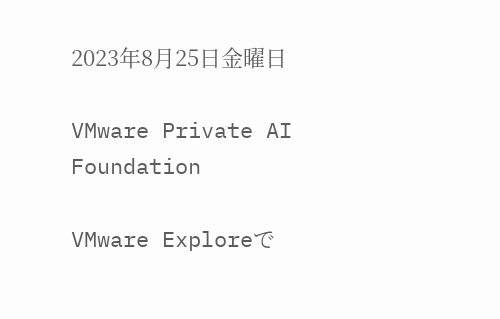2023年8月25日金曜日

VMware Private AI Foundation

VMware Exploreで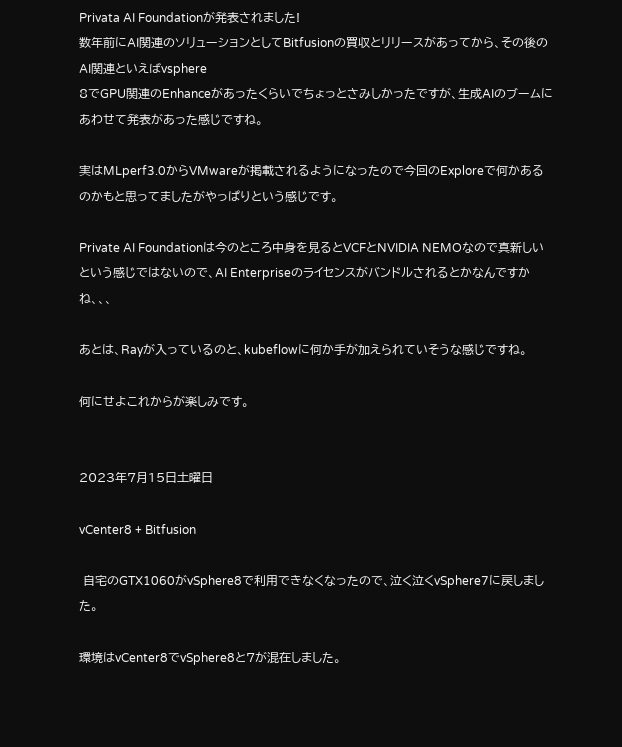Privata AI Foundationが発表されました!
数年前にAI関連のソリューションとしてBitfusionの買収とリリースがあってから、その後のAI関連といえばvsphere
8でGPU関連のEnhanceがあったくらいでちょっとさみしかったですが、生成AIのブームにあわせて発表があった感じですね。

実はMLperf3.0からVMwareが掲載されるようになったので今回のExploreで何かあるのかもと思ってましたがやっぱりという感じです。

Private AI Foundationは今のところ中身を見るとVCFとNVIDIA NEMOなので真新しいという感じではないので、AI Enterpriseのライセンスがバンドルされるとかなんですかね、、、

あとは、Rayが入っているのと、kubeflowに何か手が加えられていそうな感じですね。

何にせよこれからが楽しみです。


2023年7月15日土曜日

vCenter8 + Bitfusion

 自宅のGTX1060がvSphere8で利用できなくなったので、泣く泣くvSphere7に戻しました。

環境はvCenter8でvSphere8と7が混在しました。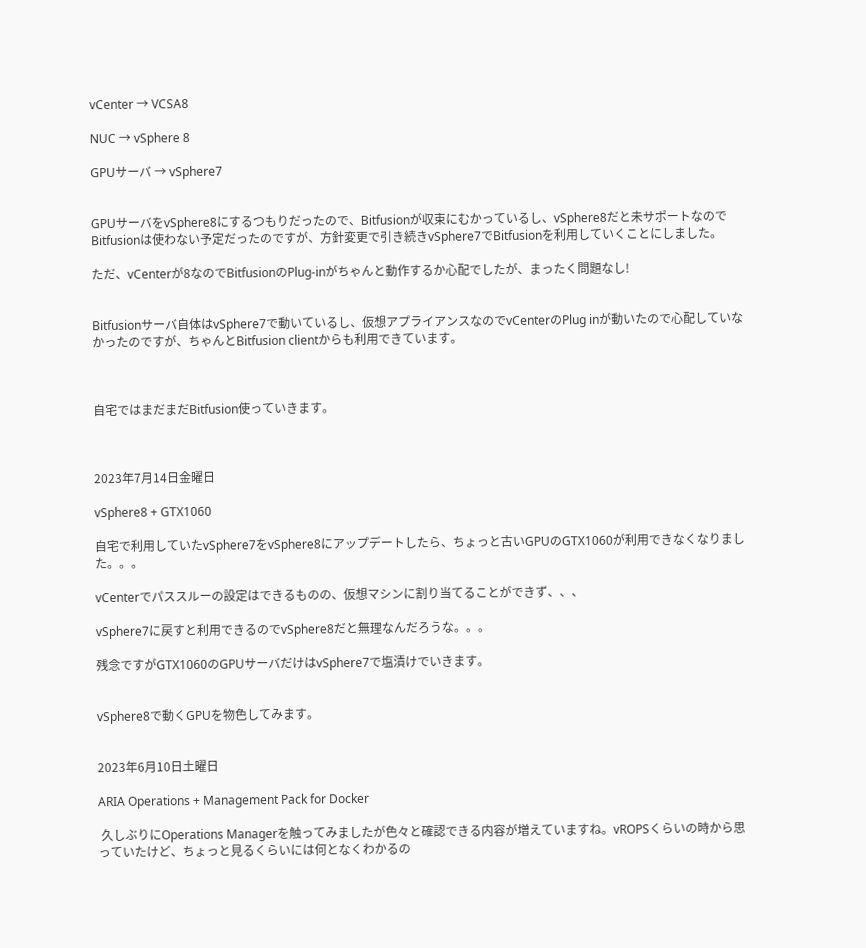vCenter → VCSA8

NUC → vSphere 8

GPUサーバ → vSphere7


GPUサーバをvSphere8にするつもりだったので、Bitfusionが収束にむかっているし、vSphere8だと未サポートなのでBitfusionは使わない予定だったのですが、方針変更で引き続きvSphere7でBitfusionを利用していくことにしました。

ただ、vCenterが8なのでBitfusionのPlug-inがちゃんと動作するか心配でしたが、まったく問題なし!


Bitfusionサーバ自体はvSphere7で動いているし、仮想アプライアンスなのでvCenterのPlug inが動いたので心配していなかったのですが、ちゃんとBitfusion clientからも利用できています。



自宅ではまだまだBitfusion使っていきます。



2023年7月14日金曜日

vSphere8 + GTX1060

自宅で利用していたvSphere7をvSphere8にアップデートしたら、ちょっと古いGPUのGTX1060が利用できなくなりました。。。

vCenterでパススルーの設定はできるものの、仮想マシンに割り当てることができず、、、

vSphere7に戻すと利用できるのでvSphere8だと無理なんだろうな。。。

残念ですがGTX1060のGPUサーバだけはvSphere7で塩漬けでいきます。


vSphere8で動くGPUを物色してみます。


2023年6月10日土曜日

ARIA Operations + Management Pack for Docker

 久しぶりにOperations Managerを触ってみましたが色々と確認できる内容が増えていますね。vROPSくらいの時から思っていたけど、ちょっと見るくらいには何となくわかるの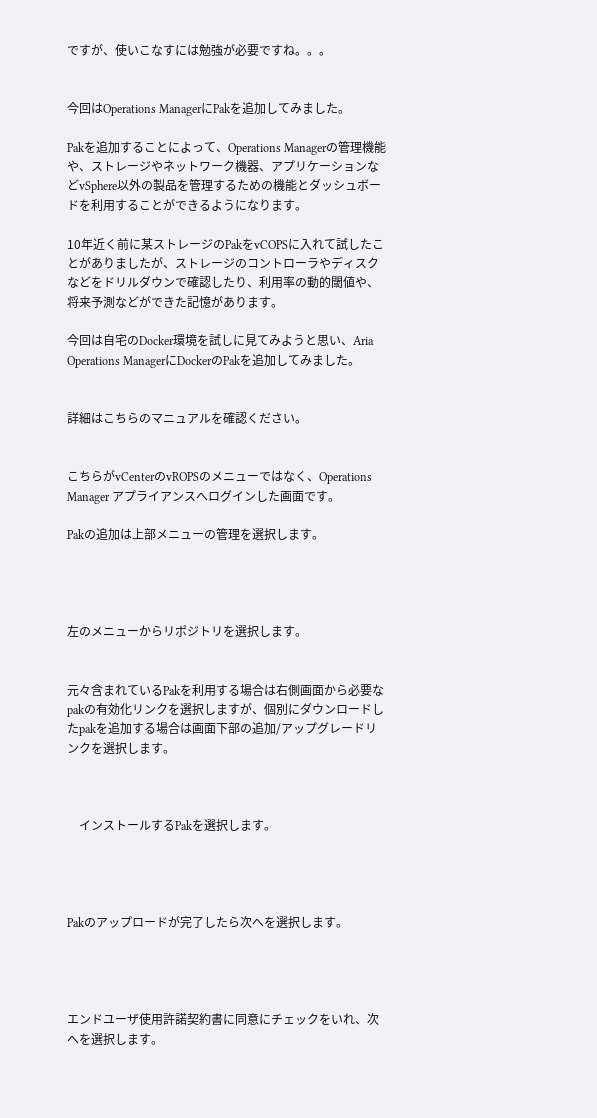ですが、使いこなすには勉強が必要ですね。。。


今回はOperations ManagerにPakを追加してみました。

Pakを追加することによって、Operations Managerの管理機能や、ストレージやネットワーク機器、アプリケーションなどvSphere以外の製品を管理するための機能とダッシュボードを利用することができるようになります。

10年近く前に某ストレージのPakをvCOPSに入れて試したことがありましたが、ストレージのコントローラやディスクなどをドリルダウンで確認したり、利用率の動的閾値や、将来予測などができた記憶があります。

今回は自宅のDocker環境を試しに見てみようと思い、Aria Operations ManagerにDockerのPakを追加してみました。


詳細はこちらのマニュアルを確認ください。


こちらがvCenterのvROPSのメニューではなく、Operations Manager アプライアンスへログインした画面です。

Pakの追加は上部メニューの管理を選択します。




左のメニューからリポジトリを選択します。


元々含まれているPakを利用する場合は右側画面から必要なpakの有効化リンクを選択しますが、個別にダウンロードしたpakを追加する場合は画面下部の追加/アップグレードリンクを選択します。



    インストールするPakを選択します。




Pakのアップロードが完了したら次へを選択します。




エンドユーザ使用許諾契約書に同意にチェックをいれ、次へを選択します。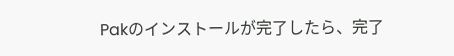Pakのインストールが完了したら、完了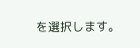を選択します。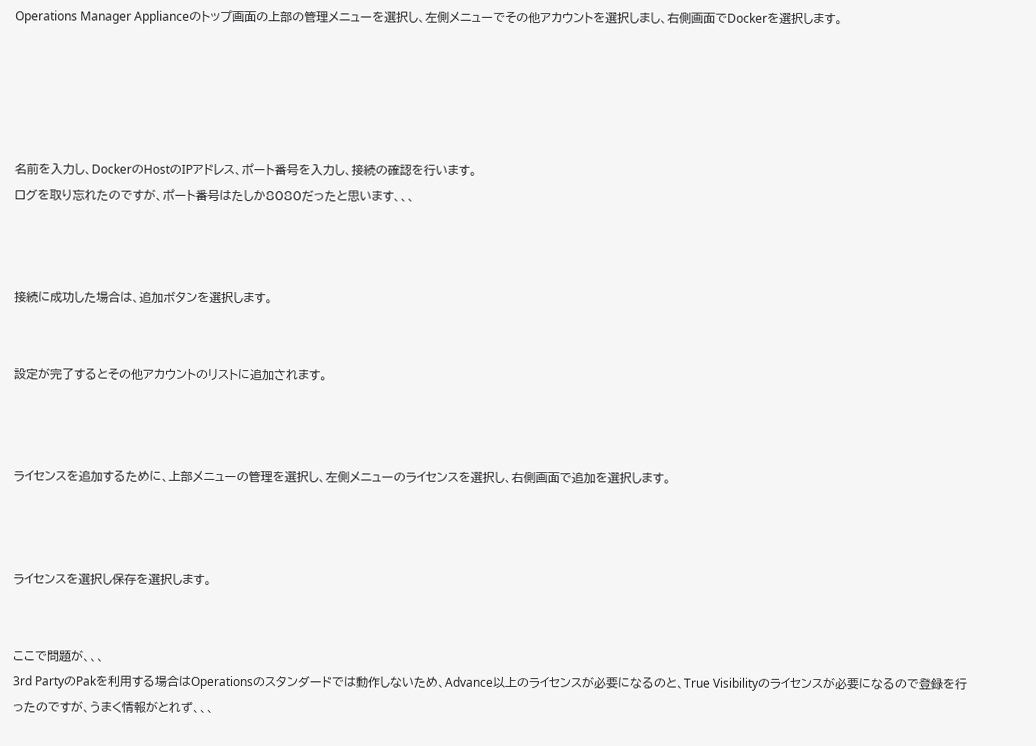Operations Manager Applianceのトップ画面の上部の管理メニューを選択し、左側メニューでその他アカウントを選択しまし、右側画面でDockerを選択します。





名前を入力し、DockerのHostのIPアドレス、ポート番号を入力し、接続の確認を行います。
ログを取り忘れたのですが、ポート番号はたしか8080だったと思います、、、



接続に成功した場合は、追加ボタンを選択します。


設定が完了するとその他アカウントのリストに追加されます。



ライセンスを追加するために、上部メニューの管理を選択し、左側メニューのライセンスを選択し、右側画面で追加を選択します。



ライセンスを選択し保存を選択します。


ここで問題が、、、
3rd PartyのPakを利用する場合はOperationsのスタンダードでは動作しないため、Advance以上のライセンスが必要になるのと、True Visibilityのライセンスが必要になるので登録を行ったのですが、うまく情報がとれず、、、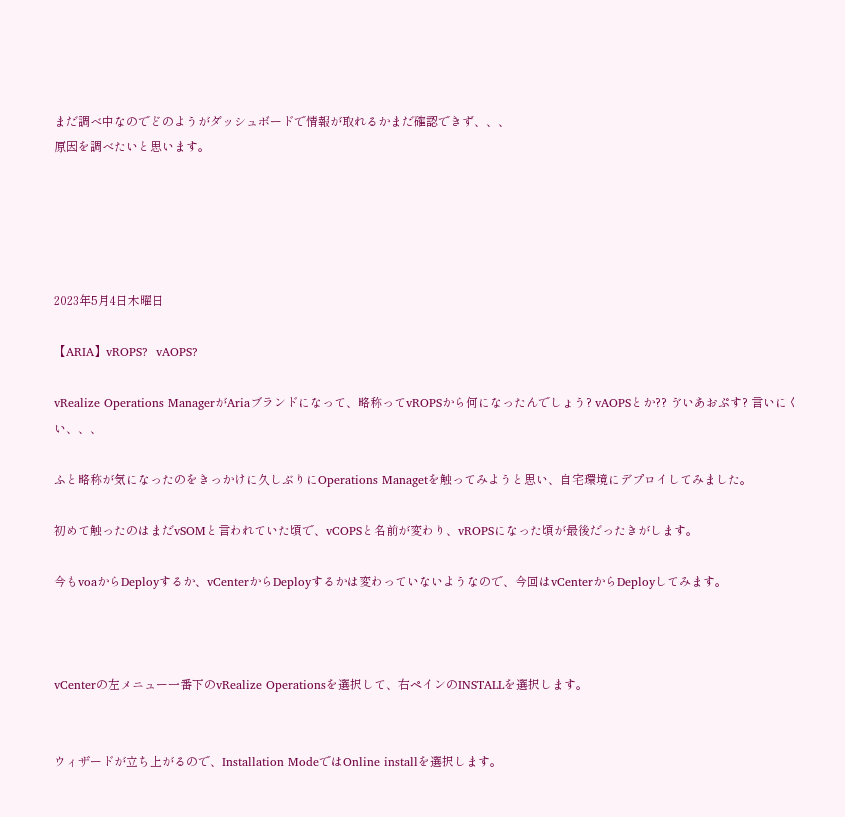まだ調べ中なのでどのようがダッシュボードで情報が取れるかまだ確認できず、、、
原因を調べたいと思います。





2023年5月4日木曜日

【ARIA】vROPS?  vAOPS?

vRealize Operations ManagerがAriaブランドになって、略称ってvROPSから何になったんでしょう? vAOPSとか?? ゔいあおぷす? 言いにくい、、、

ふと略称が気になったのをきっかけに久しぶりにOperations Managetを触ってみようと思い、自宅環境にデプロイしてみました。

初めて触ったのはまだvSOMと言われていた頃で、vCOPSと名前が変わり、vROPSになった頃が最後だったきがします。

今もvoaからDeployするか、vCenterからDeployするかは変わっていないようなので、今回はvCenterからDeployしてみます。



vCenterの左メニュー一番下のvRealize Operationsを選択して、右ペインのINSTALLを選択します。


ウィザードが立ち上がるので、Installation ModeではOnline installを選択します。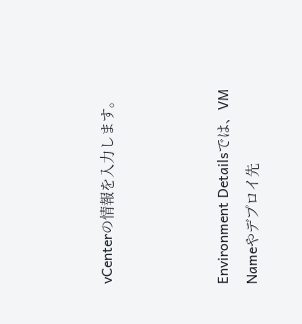vCenterの情報を入力します。



Environment Detailsでは、VM Nameやデプロイ先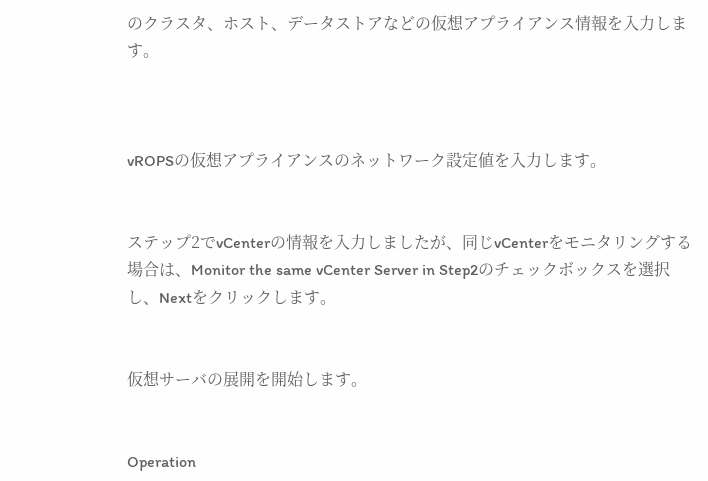のクラスタ、ホスト、データストアなどの仮想アプライアンス情報を入力します。



vROPSの仮想アプライアンスのネットワーク設定値を入力します。


ステップ2でvCenterの情報を入力しましたが、同じvCenterをモニタリングする場合は、Monitor the same vCenter Server in Step2のチェックボックスを選択し、Nextをクリックします。


仮想サーバの展開を開始します。


Operation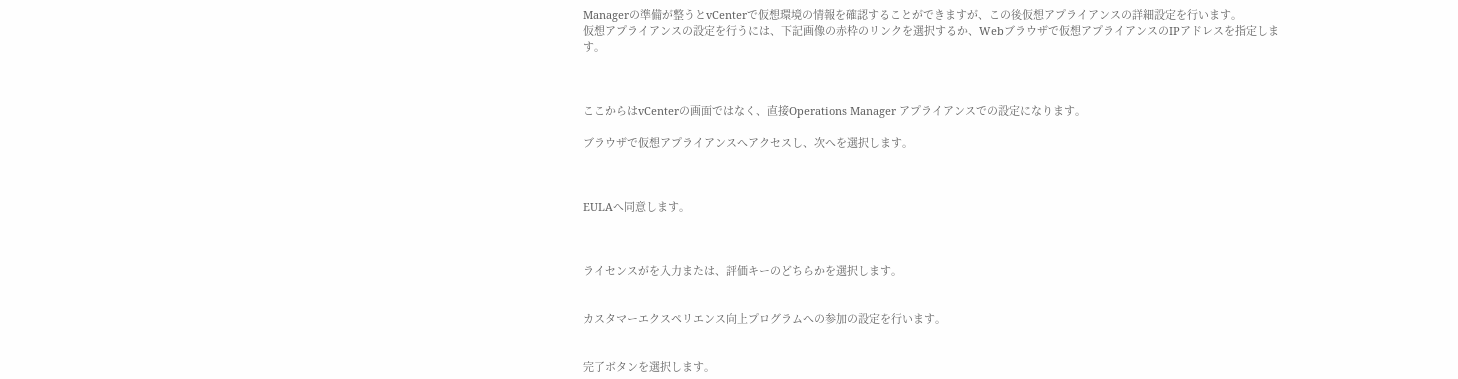Managerの準備が整うとvCenterで仮想環境の情報を確認することができますが、この後仮想アプライアンスの詳細設定を行います。
仮想アプライアンスの設定を行うには、下記画像の赤枠のリンクを選択するか、Webブラウザで仮想アプライアンスのIPアドレスを指定します。



ここからはvCenterの画面ではなく、直接Operations Manager アプライアンスでの設定になります。

ブラウザで仮想アプライアンスへアクセスし、次へを選択します。



EULAへ同意します。



ライセンスがを入力または、評価キーのどちらかを選択します。


カスタマーエクスペリエンス向上プログラムへの参加の設定を行います。


完了ボタンを選択します。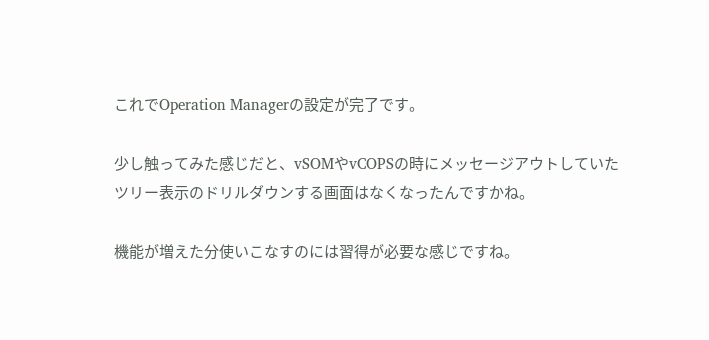これでOperation Managerの設定が完了です。

少し触ってみた感じだと、vSOMやvCOPSの時にメッセージアウトしていたツリー表示のドリルダウンする画面はなくなったんですかね。

機能が増えた分使いこなすのには習得が必要な感じですね。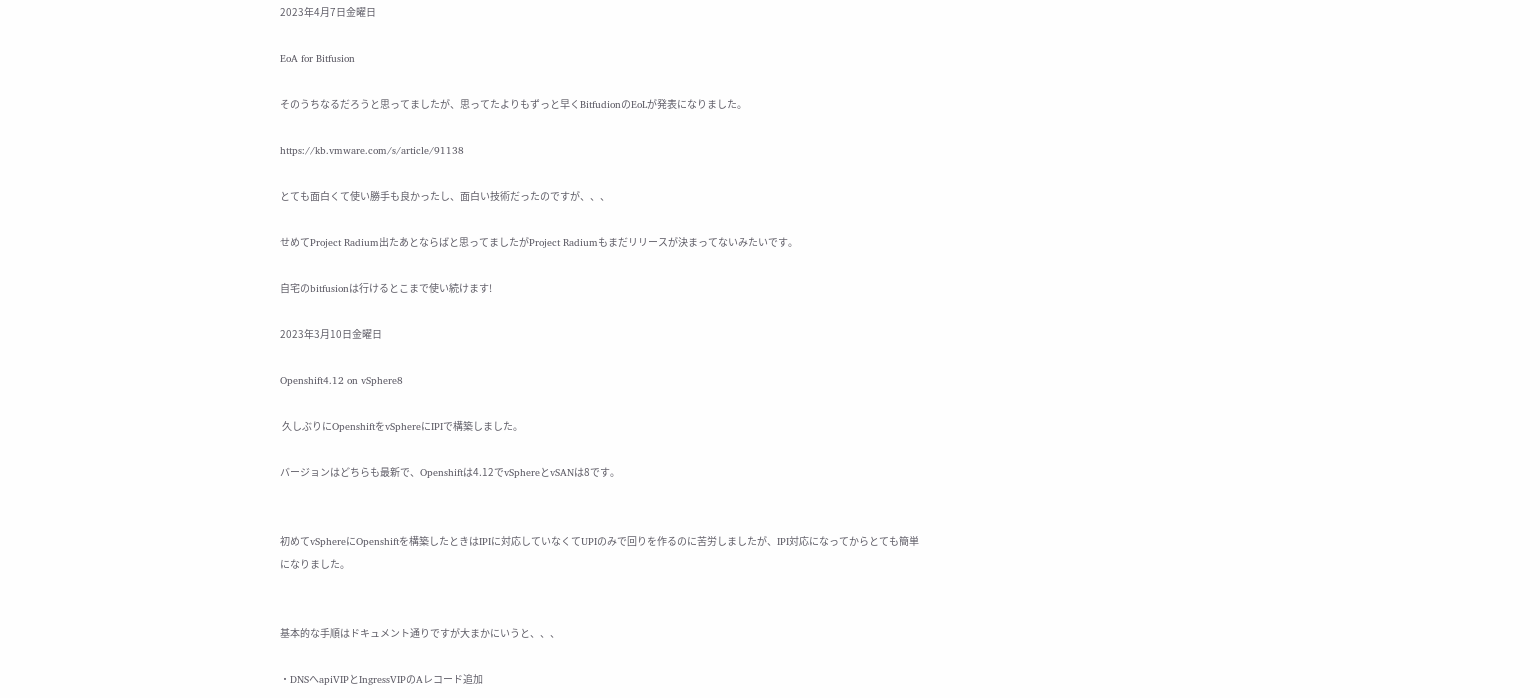2023年4月7日金曜日

EoA for Bitfusion

そのうちなるだろうと思ってましたが、思ってたよりもずっと早くBitfudionのEoLが発表になりました。

https://kb.vmware.com/s/article/91138

とても面白くて使い勝手も良かったし、面白い技術だったのですが、、、

せめてProject Radium出たあとならばと思ってましたがProject Radiumもまだリリースが決まってないみたいです。

自宅のbitfusionは行けるとこまで使い続けます!

2023年3月10日金曜日

Openshift4.12 on vSphere8

 久しぶりにOpenshiftをvSphereにIPIで構築しました。

バージョンはどちらも最新で、Openshiftは4.12でvSphereとvSANは8です。


初めてvSphereにOpenshiftを構築したときはIPIに対応していなくてUPIのみで回りを作るのに苦労しましたが、IPI対応になってからとても簡単になりました。


基本的な手順はドキュメント通りですが大まかにいうと、、、

・DNSへapiVIPとIngressVIPのAレコード追加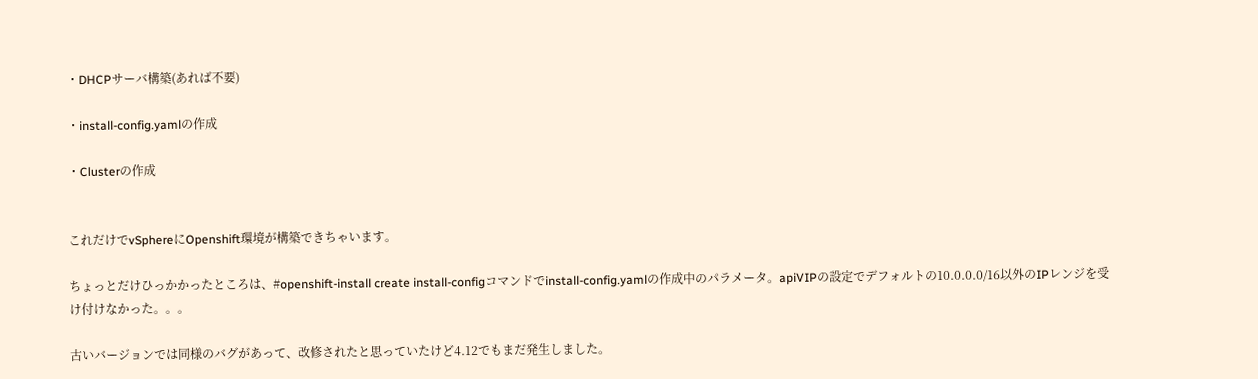・DHCPサーバ構築(あれば不要)

・install-config.yamlの作成

・Clusterの作成


これだけでvSphereにOpenshift環境が構築できちゃいます。

ちょっとだけひっかかったところは、#openshift-install create install-configコマンドでinstall-config.yamlの作成中のパラメータ。apiVIPの設定でデフォルトの10.0.0.0/16以外のIPレンジを受け付けなかった。。。

古いバージョンでは同様のバグがあって、改修されたと思っていたけど4.12でもまだ発生しました。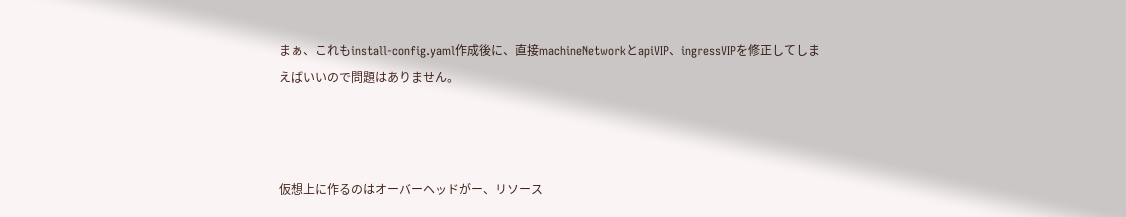まぁ、これもinstall-config.yaml作成後に、直接machineNetworkとapiVIP、ingressVIPを修正してしまえばいいので問題はありません。



仮想上に作るのはオーバーヘッドがー、リソース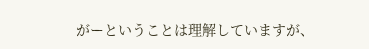がーということは理解していますが、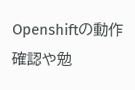Openshiftの動作確認や勉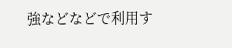強などなどで利用す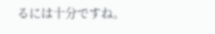るには十分ですね。